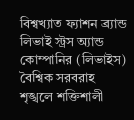বিশ্বখ্যাত ফ্যাশন ব্র্যান্ড লিভাই স্ট্রস অ্যান্ড কোম্পানির (লিভাইস) বৈশ্বিক সরবরাহ শৃঙ্খলে শক্তিশালী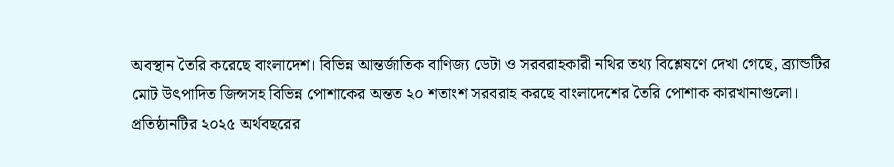অবস্থান তৈরি করেছে বাংলাদেশ। বিভিন্ন আন্তর্জাতিক বাণিজ্য ডেটা ও সরবরাহকারী নথির তথ্য বিশ্লেষণে দেখা গেছে, ব্র্যান্ডটির মোট উৎপাদিত জিন্সসহ বিভিন্ন পোশাকের অন্তত ২০ শতাংশ সরবরাহ করছে বাংলাদেশের তৈরি পোশাক কারখানাগুলো।
প্রতিষ্ঠানটির ২০২৫ অর্থবছরের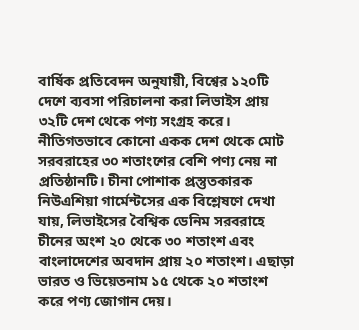বার্ষিক প্রতিবেদন অনুযায়ী, বিশ্বের ১২০টি দেশে ব্যবসা পরিচালনা করা লিভাইস প্রায় ৩২টি দেশ থেকে পণ্য সংগ্রহ করে। নীতিগতভাবে কোনো একক দেশ থেকে মোট সরবরাহের ৩০ শতাংশের বেশি পণ্য নেয় না প্রতিষ্ঠানটি। চীনা পোশাক প্রস্তুতকারক নিউএশিয়া গার্মেন্টসের এক বিশ্লেষণে দেখা যায়, লিভাইসের বৈশ্বিক ডেনিম সরবরাহে চীনের অংশ ২০ থেকে ৩০ শতাংশ এবং বাংলাদেশের অবদান প্রায় ২০ শতাংশ। এছাড়া ভারত ও ভিয়েতনাম ১৫ থেকে ২০ শতাংশ করে পণ্য জোগান দেয়।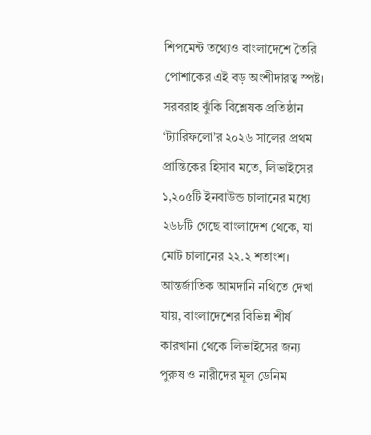শিপমেন্ট তথ্যেও বাংলাদেশে তৈরি পোশাকের এই বড় অংশীদারত্ব স্পষ্ট। সরবরাহ ঝুঁকি বিশ্লেষক প্রতিষ্ঠান ‘ট্যারিফলো’র ২০২৬ সালের প্রথম প্রান্তিকের হিসাব মতে, লিভাইসের ১,২০৫টি ইনবাউন্ড চালানের মধ্যে ২৬৮টি গেছে বাংলাদেশ থেকে, যা মোট চালানের ২২.২ শতাংশ। আন্তর্জাতিক আমদানি নথিতে দেখা যায়, বাংলাদেশের বিভিন্ন শীর্ষ কারখানা থেকে লিভাইসের জন্য পুরুষ ও নারীদের মূল ডেনিম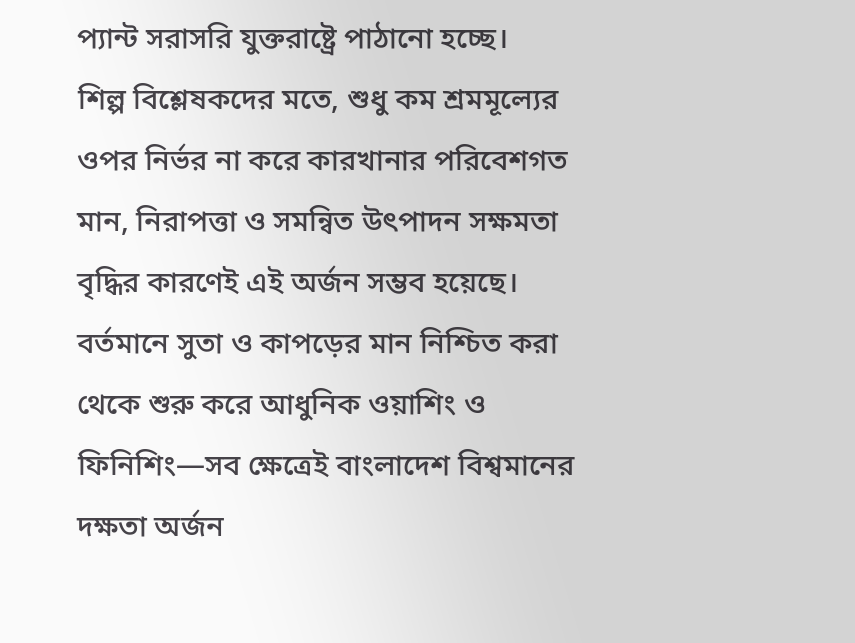প্যান্ট সরাসরি যুক্তরাষ্ট্রে পাঠানো হচ্ছে।
শিল্প বিশ্লেষকদের মতে, শুধু কম শ্রমমূল্যের ওপর নির্ভর না করে কারখানার পরিবেশগত মান, নিরাপত্তা ও সমন্বিত উৎপাদন সক্ষমতা বৃদ্ধির কারণেই এই অর্জন সম্ভব হয়েছে। বর্তমানে সুতা ও কাপড়ের মান নিশ্চিত করা থেকে শুরু করে আধুনিক ওয়াশিং ও ফিনিশিং—সব ক্ষেত্রেই বাংলাদেশ বিশ্বমানের দক্ষতা অর্জন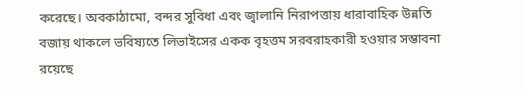করেছে। অবকাঠামো, বন্দর সুবিধা এবং জ্বালানি নিরাপত্তায় ধারাবাহিক উন্নতি বজায় থাকলে ভবিষ্যতে লিভাইসের একক বৃহত্তম সরবরাহকারী হওয়ার সম্ভাবনা রয়েছে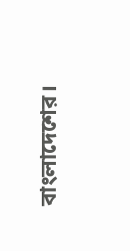বাংলাদেশের।